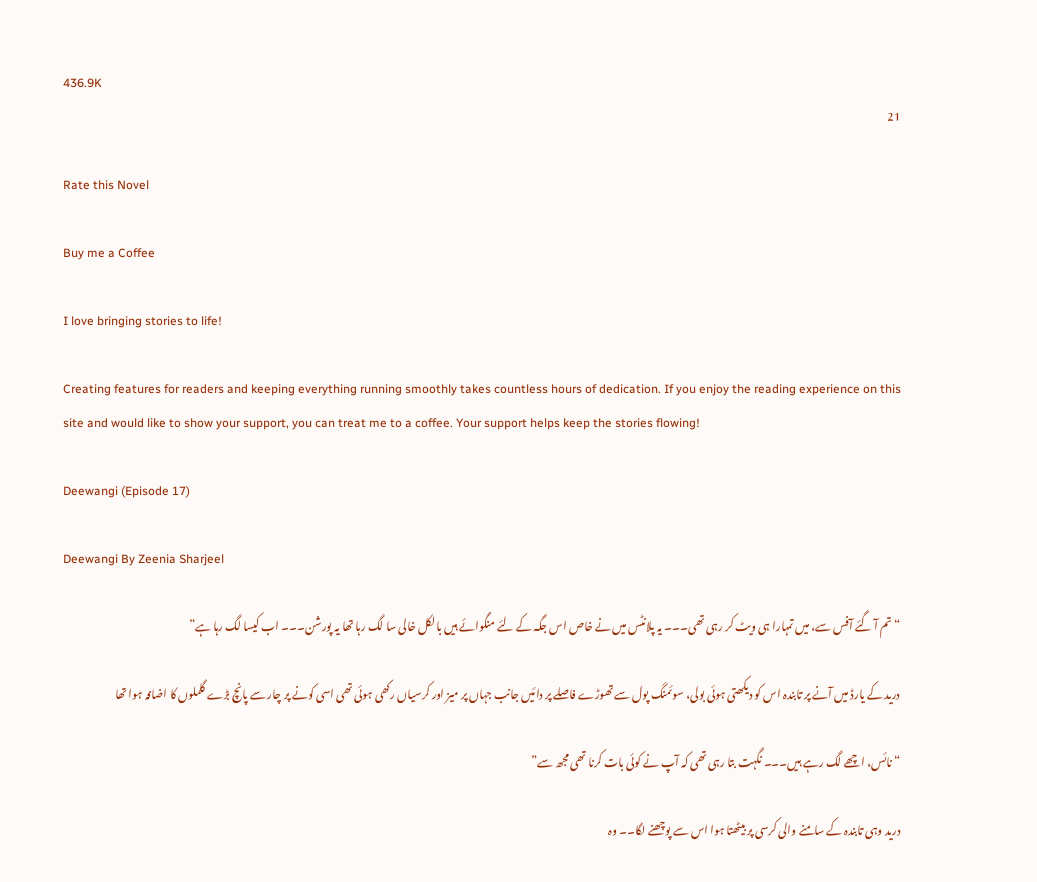436.9K
21

Rate this Novel

Buy me a Coffee

I love bringing stories to life!

Creating features for readers and keeping everything running smoothly takes countless hours of dedication. If you enjoy the reading experience on this site and would like to show your support, you can treat me to a coffee. Your support helps keep the stories flowing!

Deewangi (Episode 17)

Deewangi By Zeenia Sharjeel

“تم آ گئے آفس سے، میں تمہارا ہی ویٹ کر رہی تھی۔۔۔ یہ پلانٹس میں نے خاص اس جگہ کے لئے منگوائے ہیں بالکل خالی سا لگ رہا تھا یہ پورشن۔۔۔ اب کیسا لگ رہا ہے”

درید کے یارڈ میں آنے پر تابندہ اس کو دیکھتی ہوئی بولی، سوئمنگ پول سے تھوڑے فاصلے پر دائیں جانب جہاں پر میز اور کرسیاں رکھی ہوئی تھی اسی کونے پر چار سے پانچ بڑے گلملوں کا اضافہ ہوا تھا

“نائس، اچھے لگ رہے ہیں۔۔۔ نگہت بتا رہی تھی کہ آپ نے کوئی بات کرنا تھی مجھ سے”

درید وہی تابندہ کے سامنے والی کرسی پر بیٹھتا ہوا اس سے پوچھنے لگا۔۔ وہ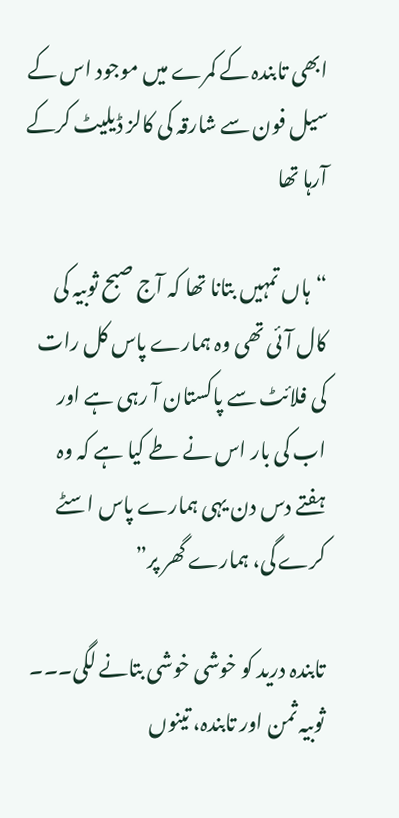ابھی تابندہ کے کمرے میں موجود اس کے سیل فون سے شارقہ کی کالز ڈیلیٹ کرکے آرہا تھا

“ہاں تمہیں بتانا تھا کہ آج صبح ثوبیہ کی کال آئی تھی وہ ہمارے پاس کل رات کی فلائٹ سے پاکستان آ رہی ہے اور اب کی بار اس نے طے کیا ہے کہ وہ ہفتے دس دن یہی ہمارے پاس اسٹے کرے گی، ہمارے گھر پر”

تابندہ درید کو خوشی خوشی بتانے لگی۔۔۔ ثوبیہ ثمن اور تابندہ، تینوں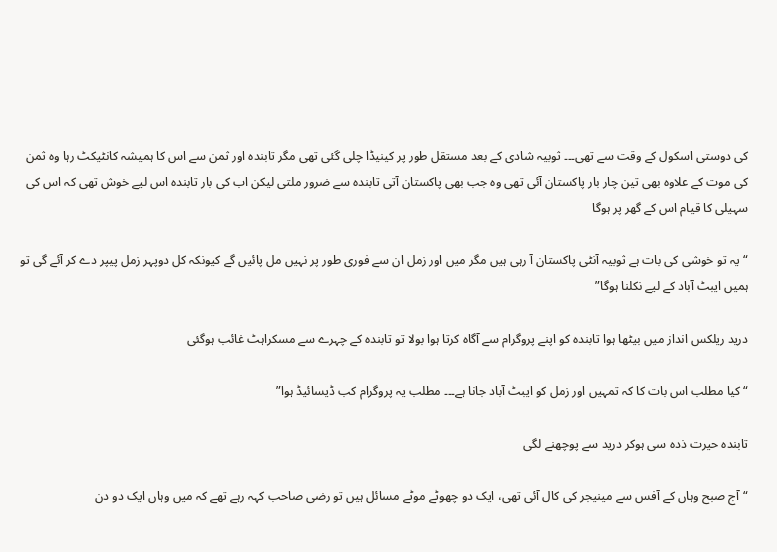کی دوستی اسکول کے وقت سے تھی۔۔۔ ثوبیہ شادی کے بعد مستقل طور پر کینیڈا چلی گئی تھی مگر تابندہ اور ثمن سے اس کا ہمیشہ کانٹیکٹ رہا وہ ثمن کی موت کے علاوہ بھی تین چار بار پاکستان آئی تھی وہ جب بھی پاکستان آتی تابندہ سے ضرور ملتی لیکن اب کی بار تابندہ اس لیے خوش تھی کہ اس کی سہیلی کا قیام اس کے گھر پر ہوگا

“یہ تو خوشی کی بات ہے ثوبیہ آنٹی پاکستان آ رہی ہیں مگر میں اور زمل ان سے فوری طور پر نہیں مل پائیں گے کیونکہ کل دوپہر زمل پیپر دے کر آئے گی تو ہمیں ایبٹ آباد کے لیے نکلنا ہوگا”

درید ریلکس انداز میں بیٹھا ہوا تابندہ کو اپنے پروگرام سے آگاہ کرتا ہوا بولا تو تابندہ کے چہرے سے مسکراہٹ غائب ہوگئی

“کیا مطلب اس بات کا کہ تمہیں اور زمل کو ایبٹ آباد جانا ہے۔۔۔ مطلب یہ پروگرام کب ڈیسائیڈ ہوا”

تابندہ حیرت ذدہ سی ہوکر درید سے پوچھنے لگی

“آج صبح وہاں کے آفس سے مینیجر کی کال آئی تھی، ایک دو چھوٹے موٹے مسائل ہیں تو رضی صاحب کہہ رہے تھے کہ میں وہاں ایک دو دن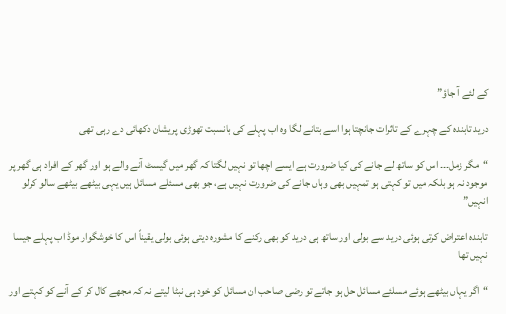کے لئے آ جاؤ”

درید تابندہ کے چہرے کے تاثرات جانچتا ہوا اسے بتانے لگا وہ اب پہلے کی بانسبت تھوڑی پریشان دکھائی دے رہی تھی

“مگر زمل۔۔۔ اس کو ساتھ لے جانے کی کیا ضرورت ہے ایسے اچھا تو نہیں لگتا کہ گھر میں گیسٹ آنے والے ہو اور گھر کے افراد ہی گھر پر موجود نہ ہو بلکہ میں تو کہتی ہو تمہیں بھی وہاں جانے کی ضرورت نہیں ہے، جو بھی مسئلے مسائل ہیں یہی بیٹھے بیٹھے سالو کرلو انہیں”

تابندہ اعتراض کرتی ہوئی درید سے بولی اور ساتھ ہی درید کو بھی رکنے کا مشورہ دیتی ہوئی بولی یقیناً اس کا خوشگوار موڈ اب پہلے جیسا نہیں تھا

“اگر یہاں بیٹھے ہوئے مسلئے مسائل حل ہو جاتے تو رضی صاحب ان مسائل کو خود ہی نبٹا لیتے نہ کہ مجھے کال کر کے آنے کو کہتے اور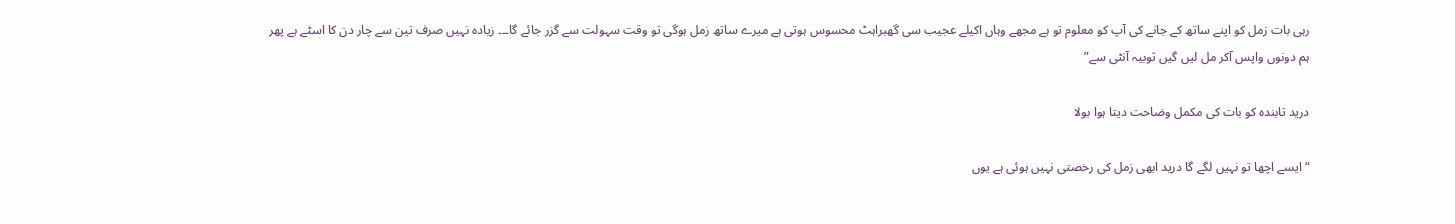رہی بات زمل کو اپنے ساتھ کے جانے کی آپ کو معلوم تو ہے مجھے وہاں اکیلے عجیب سی گھبراہٹ محسوس ہوتی ہے میرے ساتھ زمل ہوگی تو وقت سہولت سے گزر جائے گا۔۔۔ زیادہ نہیں صرف تین سے چار دن کا اسٹے ہے پھر ہم دونوں واپس آکر مل لیں گیں ثوبیہ آنٹی سے”

درید تابندہ کو بات کی مکمل وضاحت دیتا ہوا بولا

“ایسے اچھا تو نہیں لگے گا درید ابھی زمل کی رخصتی نہیں ہوئی ہے یوں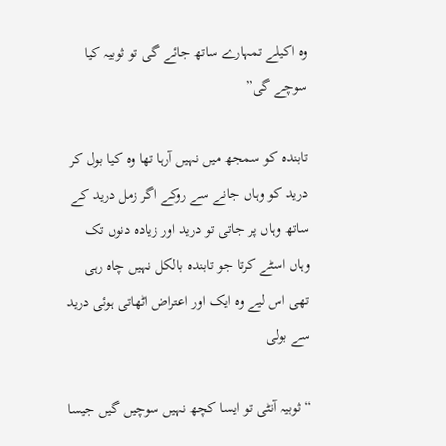وہ اکیلے تمہارے ساتھ جائے گی تو ثوبیہ کیا سوچے گی”

تابندہ کو سمجھ میں نہیں آرہا تھا وہ کیا بول کر درید کو وہاں جانے سے روکے اگر زمل درید کے ساتھ وہاں پر جاتی تو درید اور زیادہ دنوں تک وہاں اسٹے کرتا جو تابندہ بالکل نہیں چاہ رہی تھی اس لیے وہ ایک اور اعتراض اٹھاتی ہوئی درید سے بولی

“ثوبیہ آنٹی تو ایسا کچھ نہیں سوچیں گیں جیسا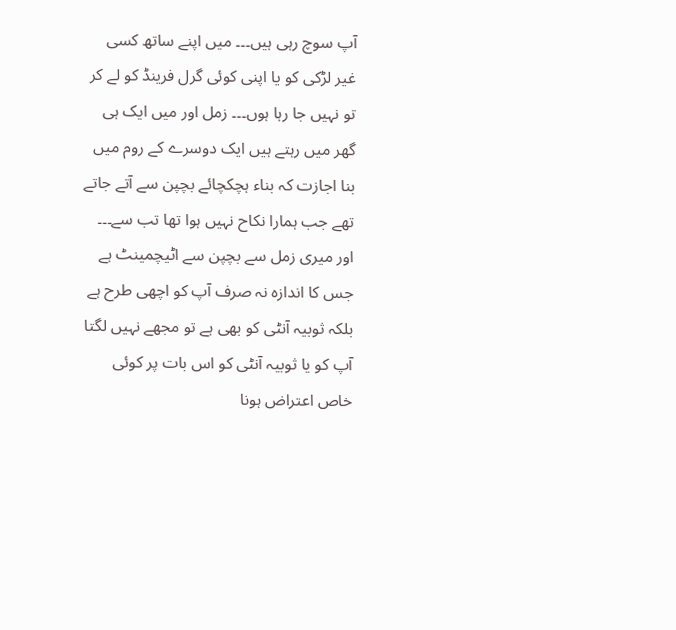آپ سوچ رہی ہیں۔۔۔ میں اپنے ساتھ کسی غیر لڑکی کو یا اپنی کوئی گرل فرینڈ کو لے کر تو نہیں جا رہا ہوں۔۔۔ زمل اور میں ایک ہی گھر میں رہتے ہیں ایک دوسرے کے روم میں بنا اجازت کہ بناء ہچکچائے بچپن سے آتے جاتے تھے جب ہمارا نکاح نہیں ہوا تھا تب سے۔۔۔ اور میری زمل سے بچپن سے اٹیچمینٹ ہے جس کا اندازہ نہ صرف آپ کو اچھی طرح ہے بلکہ ثوبیہ آنٹی کو بھی ہے تو مجھے نہیں لگتا آپ کو یا ثوبیہ آنٹی کو اس بات پر کوئی خاص اعتراض ہونا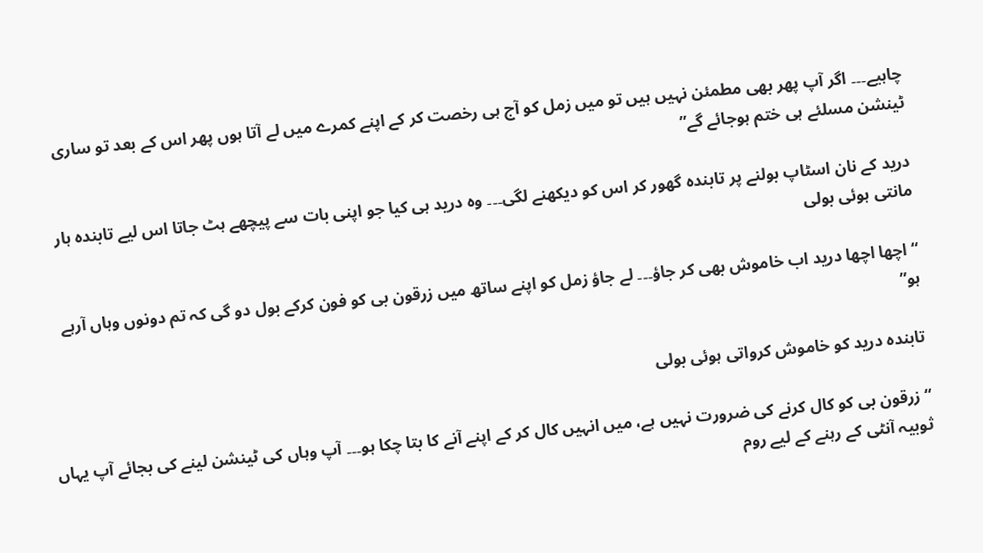چاہیے۔۔۔ اگر آپ پھر بھی مطمئن نہیں ہیں تو میں زمل کو آج ہی رخصت کر کے اپنے کمرے میں لے آتا ہوں پھر اس کے بعد تو ساری ٹینشن مسلئے ہی ختم ہوجائے گے”

درید کے نان اسٹاپ بولنے پر تابندہ گھور کر اس کو دیکھنے لگی۔۔۔ وہ درید ہی کیا جو اپنی بات سے پیچھے ہٹ جاتا اس لیے تابندہ ہار مانتی ہوئی بولی

“اچھا اچھا درید اب خاموش بھی کر جاؤ۔۔۔ لے جاؤ زمل کو اپنے ساتھ میں زرقون بی کو فون کرکے بول دو گی کہ تم دونوں وہاں آرہے ہو”

تابندہ درید کو خاموش کرواتی ہوئی بولی

“زرقون بی کو کال کرنے کی ضرورت نہیں ہے، میں انہیں کال کر کے اپنے آنے کا بتا چکا ہو۔۔۔ آپ وہاں کی ٹینشن لینے کی بجائے آپ یہاں ثوبیہ آنٹی کے رہنے کے لیے روم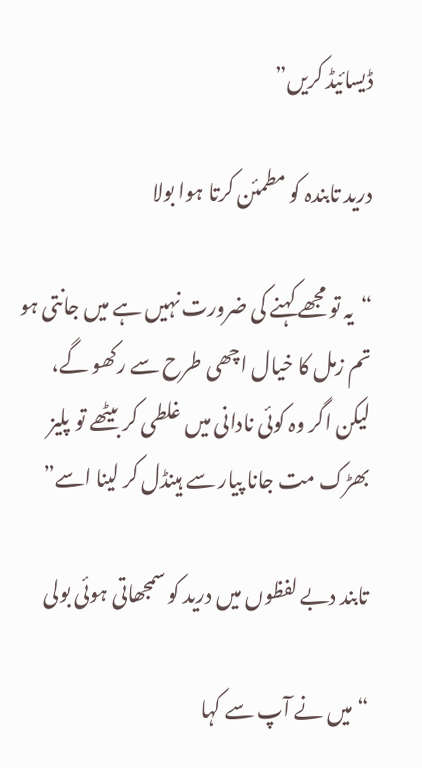ڈیسائیڈ کریں”

درید تابندہ کو مطمئن کرتا ہوا بولا

“یہ تو مجھے کہنے کی ضرورت نہیں ہے میں جانتی ہو تم زمل کا خیال اچھی طرح سے رکھو گے، لیکن اگر وہ کوئی نادانی میں غلطی کر بیٹھے تو پلیز بھڑک مت جانا پیار سے ہینڈل کر لینا اسے”

تابند دبے لفظوں میں درید کو سمجھاتی ہوئی بولی

“میں نے آپ سے کہا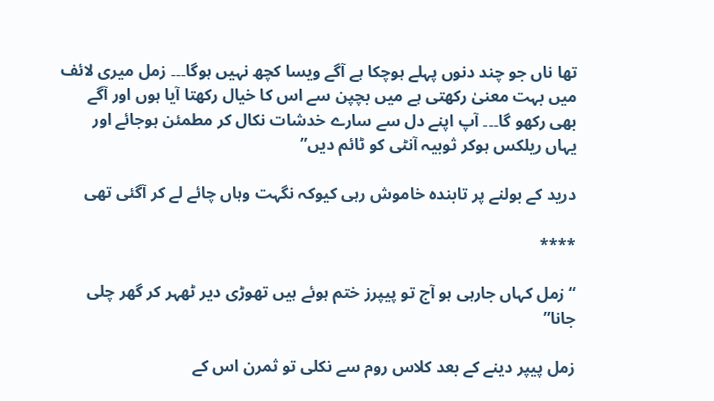تھا ناں جو چند دنوں پہلے ہوچکا ہے آگے ویسا کچھ نہیں ہوگا۔۔۔ زمل میری لائف میں بہت معنیٰ رکھتی ہے میں بچپن سے اس کا خیال رکھتا آیا ہوں اور آگے بھی رکھو گا۔۔۔ آپ اپنے دل سے سارے خدشات نکال کر مطمئن ہوجائے اور یہاں ریلکس ہوکر ثوبیہ آنٹی کو ٹائم دیں”

درید کے بولنے پر تابندہ خاموش رہی کیوکہ نگہت وہاں چائے لے کر آگئی تھی

****

“زمل کہاں جارہی ہو آج تو پیپرز ختم ہوئے ہیں تھوڑی دیر ٹھہر کر گھر چلی جانا”

زمل پیپر دینے کے بعد کلاس روم سے نکلی تو ثمرن اس کے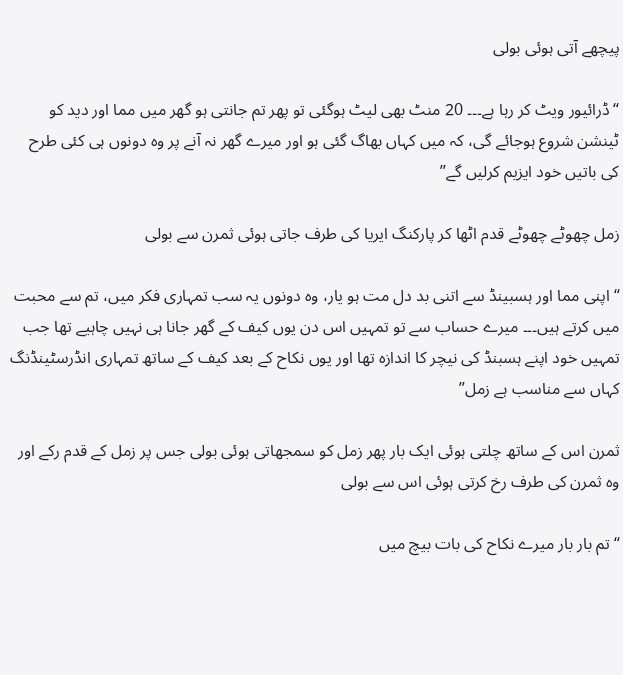پیچھے آتی ہوئی بولی

“ڈرائیور ویٹ کر رہا ہے۔۔۔ 20 منٹ بھی لیٹ ہوگئی تو پھر تم جانتی ہو گھر میں مما اور دید کو ٹینشن شروع ہوجائے گی، کہ میں کہاں بھاگ گئی ہو اور میرے گھر نہ آنے پر وہ دونوں ہی کئی طرح کی باتیں خود ایزیم کرلیں گے”

زمل چھوٹے چھوٹے قدم اٹھا کر پارکنگ ایریا کی طرف جاتی ہوئی ثمرن سے بولی

“اپنی مما اور ہسبینڈ سے اتنی بد دل مت ہو یار، وہ دونوں یہ سب تمہاری فکر میں، تم سے محبت میں کرتے ہیں۔۔۔ میرے حساب سے تو تمہیں اس دن یوں کیف کے گھر جانا ہی نہیں چاہیے تھا جب تمہیں خود اپنے ہسبنڈ کی نیچر کا اندازہ تھا اور یوں نکاح کے بعد کیف کے ساتھ تمہاری انڈرسٹینڈنگ کہاں سے مناسب ہے زمل”

ثمرن اس کے ساتھ چلتی ہوئی ایک بار پھر زمل کو سمجھاتی ہوئی بولی جس پر زمل کے قدم رکے اور وہ ثمرن کی طرف رخ کرتی ہوئی اس سے بولی

“تم بار بار میرے نکاح کی بات بیچ میں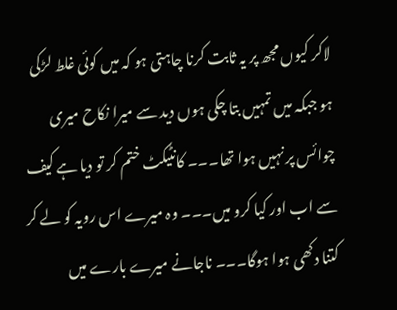لاکر کیوں مجھ پر یہ ثابت کرنا چاہتی ہو کہ میں کوئی غلط لڑکی ہو جبکہ میں تمہیں بتا چکی ہوں دید سے میرا نکاح میری چوائس پر نہیں ہوا تھا۔۔۔ کانٹیکٹ ختم کر تو دیا ہے کیف سے اب اور کیا کرو میں۔۔۔ وہ میرے اس رویہ کو لے کر کتنا دکھی ہوا ہوگا۔۔۔ ناجانے میرے بارے میں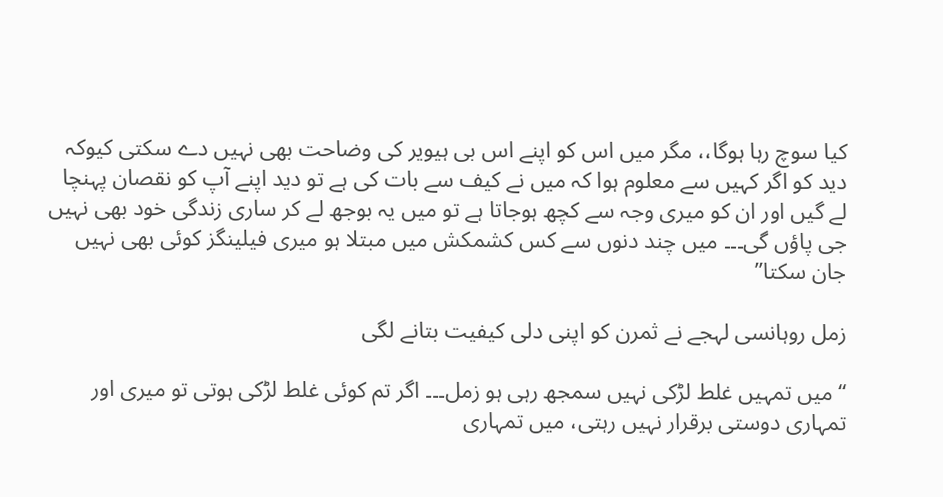کیا سوچ رہا ہوگا،، مگر میں اس کو اپنے اس بی ہیویر کی وضاحت بھی نہیں دے سکتی کیوکہ دید کو اگر کہیں سے معلوم ہوا کہ میں نے کیف سے بات کی ہے تو دید اپنے آپ کو نقصان پہنچا لے گیں اور ان کو میری وجہ سے کچھ ہوجاتا ہے تو میں یہ بوجھ لے کر ساری زندگی خود بھی نہیں جی پاؤں گی۔۔۔ میں چند دنوں سے کس کشمکش میں مبتلا ہو میری فیلینگز کوئی بھی نہیں جان سکتا”

زمل روہانسی لہجے نے ثمرن کو اپنی دلی کیفیت بتانے لگی

“میں تمہیں غلط لڑکی نہیں سمجھ رہی ہو زمل۔۔۔ اگر تم کوئی غلط لڑکی ہوتی تو میری اور تمہاری دوستی برقرار نہیں رہتی، میں تمہاری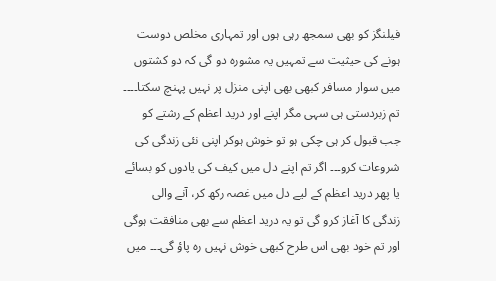فیلنگز کو بھی سمجھ رہی ہوں اور تمہاری مخلص دوست ہونے کی حیثیت سے تمہیں یہ مشورہ دو گی کہ دو کشتوں میں سوار مسافر کبھی بھی اپنی منزل پر نہیں پہنچ سکتا۔۔۔۔ تم زبردستی ہی سہی مگر اپنے اور درید اعظم کے رشتے کو جب قبول کر ہی چکی ہو تو خوش ہوکر اپنی نئی زندگی کی شروعات کرو۔۔۔ اگر تم اپنے دل میں کیف کی یادوں کو بسائے یا پھر درید اعظم کے لیے دل میں غصہ رکھ کر، آنے والی زندگی کا آغاز کرو گی تو یہ درید اعظم سے بھی منافقت ہوگی اور تم خود بھی اس طرح کبھی خوش نہیں رہ پاؤ گی۔۔۔ میں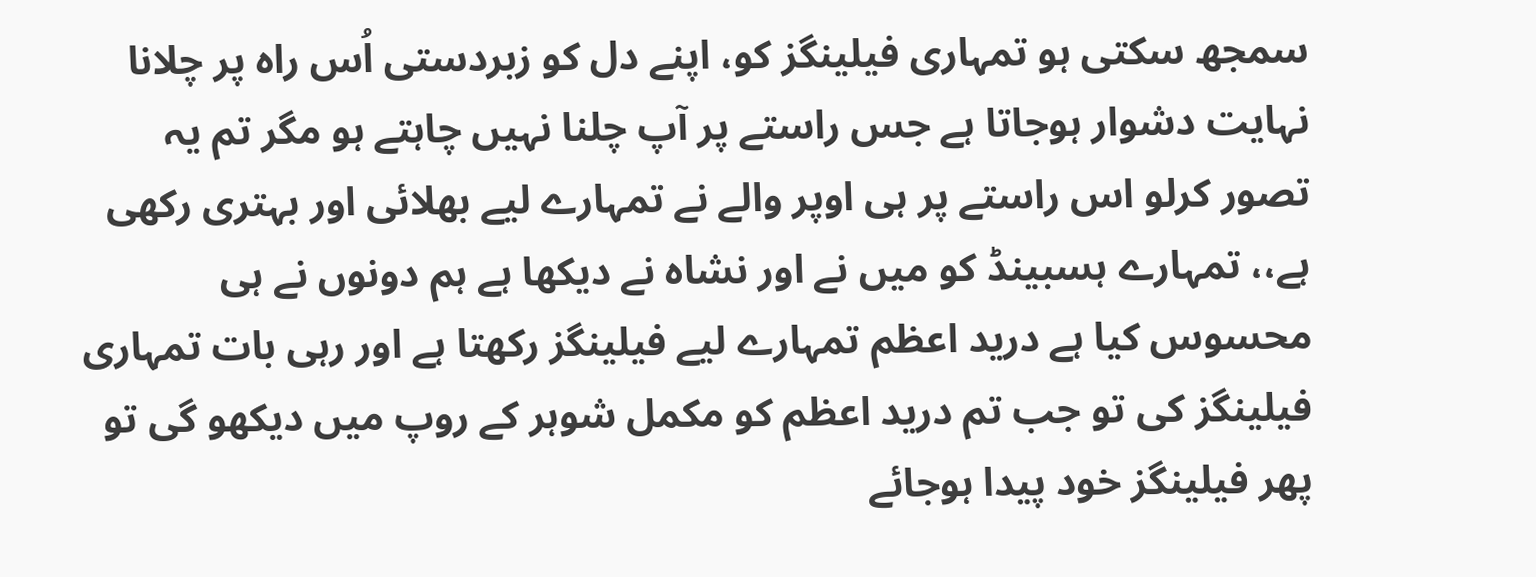سمجھ سکتی ہو تمہاری فیلینگز کو، اپنے دل کو زبردستی اُس راہ پر چلانا نہایت دشوار ہوجاتا ہے جس راستے پر آپ چلنا نہیں چاہتے ہو مگر تم یہ تصور کرلو اس راستے پر ہی اوپر والے نے تمہارے لیے بھلائی اور بہتری رکھی ہے،، تمہارے ہسبینڈ کو میں نے اور نشاہ نے دیکھا ہے ہم دونوں نے ہی محسوس کیا ہے درید اعظم تمہارے لیے فیلینگز رکھتا ہے اور رہی بات تمہاری فیلینگز کی تو جب تم درید اعظم کو مکمل شوہر کے روپ میں دیکھو گی تو پھر فیلینگز خود پیدا ہوجائے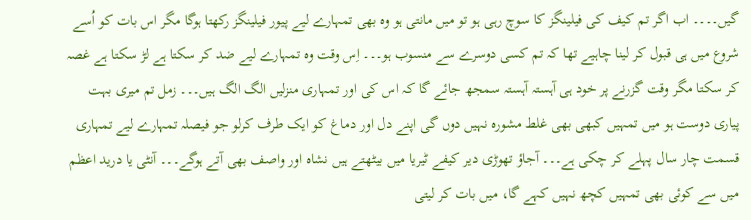گیں۔۔۔۔ اب اگر تم کیف کی فیلینگز کا سوچ رہی ہو تو میں مانتی ہو وہ بھی تمہارے لیے پیور فیلینگز رکھتا ہوگا مگر اس بات کو اُسے شروع میں ہی قبول کر لینا چاہیے تھا کہ تم کسی دوسرے سے منسوب ہو۔۔۔ اِس وقت وہ تمہارے لیے ضد کر سکتا ہے لڑ سکتا ہے غصہ کر سکتا مگر وقت گزرنے پر خود ہی آہستہ آہستہ سمجھ جائے گا کہ اس کی اور تمہاری منزلیں الگ الگ ہیں۔۔۔ زمل تم میری بہت پیاری دوست ہو میں تمہیں کبھی بھی غلط مشورہ نہیں دوں گی اپنے دل اور دماغ کو ایک طرف کرلو جو فیصلہ تمہارے لیے تمہاری قسمت چار سال پہلے کر چکی ہے۔۔۔ آجاؤ تھوڑی دیر کیفے ٹیریا میں بیٹھتے ہیں نشاہ اور واصف بھی آتے ہوگے۔۔۔ آنٹی یا درید اعظم میں سے کوئی بھی تمہیں کچھ نہیں کہے گا، میں بات کر لیتی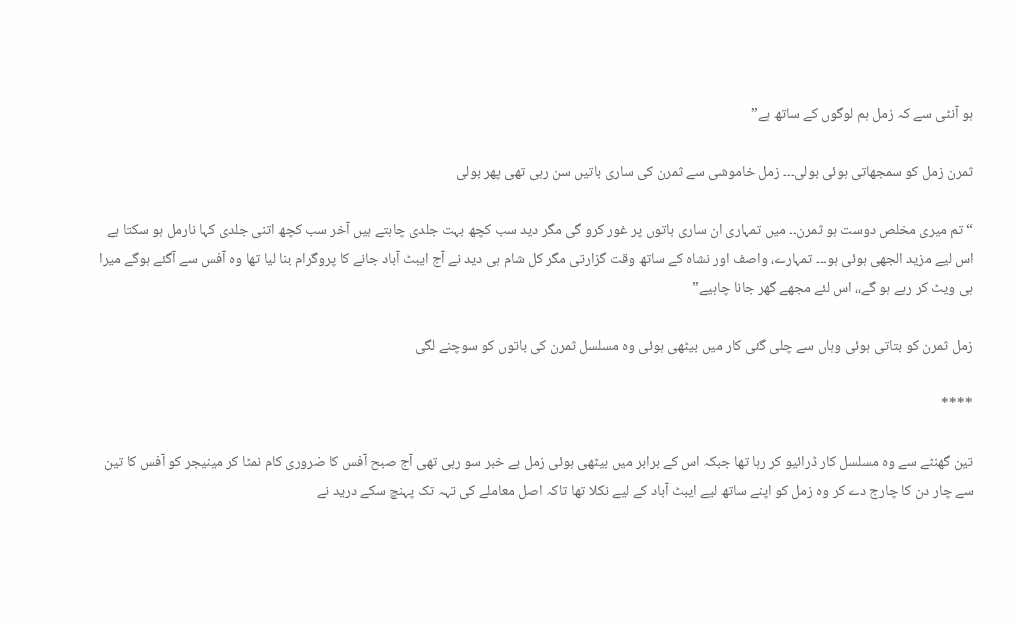ہو آنٹی سے کہ زمل ہم لوگوں کے ساتھ ہے”

ثمرن زمل کو سمجھاتی ہوئی بولی۔۔۔ زمل خاموشی سے ثمرن کی ساری باتیں سن رہی تھی پھر بولی

“تم میری مخلص دوست ہو ثمرن۔۔ میں تمہاری ان ساری باتوں پر غور کرو گی مگر دید سب کچھ بہت جلدی چاہتے ہیں آخر سب کچھ اتنی جلدی کہا نارمل ہو سکتا ہے اس لیے مزید الجھی ہوئی ہو۔۔۔ تمہارے، واصف اور نشاہ کے ساتھ وقت گزارتی مگر کل شام ہی دید نے آج ایبٹ آباد جانے کا پروگرام بنا لیا تھا وہ آفس سے آگئے ہوگے میرا ہی ویٹ کر رہے ہو گے،، اس لئے مجھے گھر جانا چاہیے”

زمل ثمرن کو بتاتی ہوئی وہاں سے چلی گئی کار میں بیٹھی ہوئی وہ مسلسل ثمرن کی باتوں کو سوچنے لگی

****

تین گھنٹے سے وہ مسلسل کار ڈرائیو کر رہا تھا جبکہ اس کے برابر میں بیٹھی ہوئی زمل بے خبر سو رہی تھی آج صبح آفس کا ضروری کام نمٹا کر مینیجر کو آفس کا تین سے چار دن کا چارج دے کر وہ زمل کو اپنے ساتھ لیے ایبٹ آباد کے لیے نکلا تھا تاکہ اصل معاملے کی تہہ تک پہنچ سکے درید نے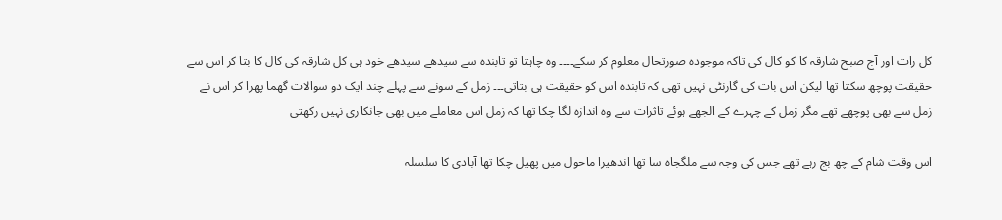کل رات اور آج صبح شارقہ کا کو کال کی تاکہ موجودہ صورتحال معلوم کر سکے۔۔۔۔ وہ چاہتا تو تابندہ سے سیدھے سیدھے خود ہی کل شارقہ کی کال کا بتا کر اس سے حقیقت پوچھ سکتا تھا لیکن اس بات کی گارنٹی نہیں تھی کہ تابندہ اس کو حقیقت ہی بتاتی۔۔۔ زمل کے سونے سے پہلے چند ایک دو سوالات گھما پھرا کر اس نے زمل سے بھی پوچھے تھے مگر زمل کے چہرے کے الجھے ہوئے تاثرات سے وہ اندازہ لگا چکا تھا کہ زمل اس معاملے میں بھی جانکاری نہیں رکھتی

اس وقت شام کے چھ بج رہے تھے جس کی وجہ سے ملگجاہ سا تھا اندھیرا ماحول میں پھیل چکا تھا آبادی کا سلسلہ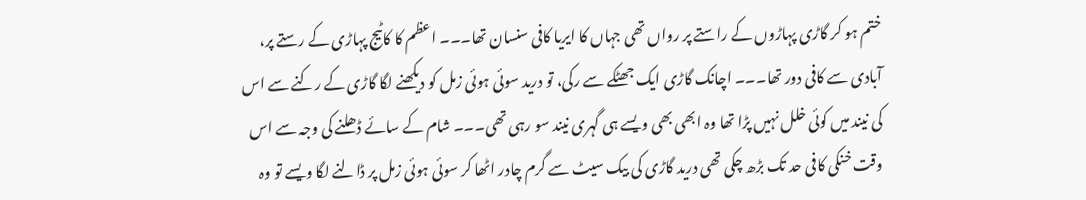ختم ہو کر گاڑی پہاڑوں کے راستے پر رواں تھی جہاں کا ایریا کافی سنسان تھا۔۔۔ اعظم کا کاٹیج پہاڑی کے رستے پر، آبادی سے کافی دور تھا۔۔۔ اچانک گاڑی ایک جھٹکے سے رکی، تو درید سوئی ہوئی زمل کو دیکھنے لگا گاڑی کے رکنے سے اس کی نیند میں کوئی خلل نہیں پڑا تھا وہ ابھی بھی ویسے ہی گہری نیند سو رہی تھی۔۔۔ شام کے سائے ڈھلنے کی وجہ سے اس وقت خنکی کافی حد تک بڑھ چکی تھی درید گاڑی کی بیک سیٹ سے گرم چادر اٹھا کر سوئی ہوئی زمل پر ڈالنے لگا ویسے تو وہ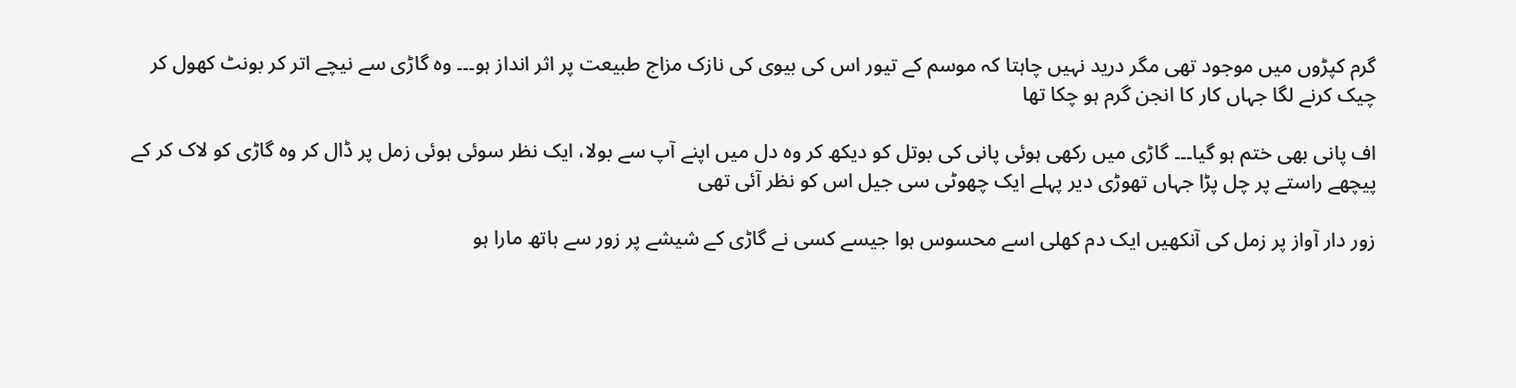گرم کپڑوں میں موجود تھی مگر درید نہیں چاہتا کہ موسم کے تیور اس کی بیوی کی نازک مزاج طبیعت پر اثر انداز ہو۔۔۔ وہ گاڑی سے نیچے اتر کر بونٹ کھول کر چیک کرنے لگا جہاں کار کا انجن گرم ہو چکا تھا

اف پانی بھی ختم ہو گیا۔۔۔ گاڑی میں رکھی ہوئی پانی کی بوتل کو دیکھ کر وہ دل میں اپنے آپ سے بولا، ایک نظر سوئی ہوئی زمل پر ڈال کر وہ گاڑی کو لاک کر کے پیچھے راستے پر چل پڑا جہاں تھوڑی دیر پہلے ایک چھوٹی سی جیل اس کو نظر آئی تھی

زور دار آواز پر زمل کی آنکھیں ایک دم کھلی اسے محسوس ہوا جیسے کسی نے گاڑی کے شیشے پر زور سے ہاتھ مارا ہو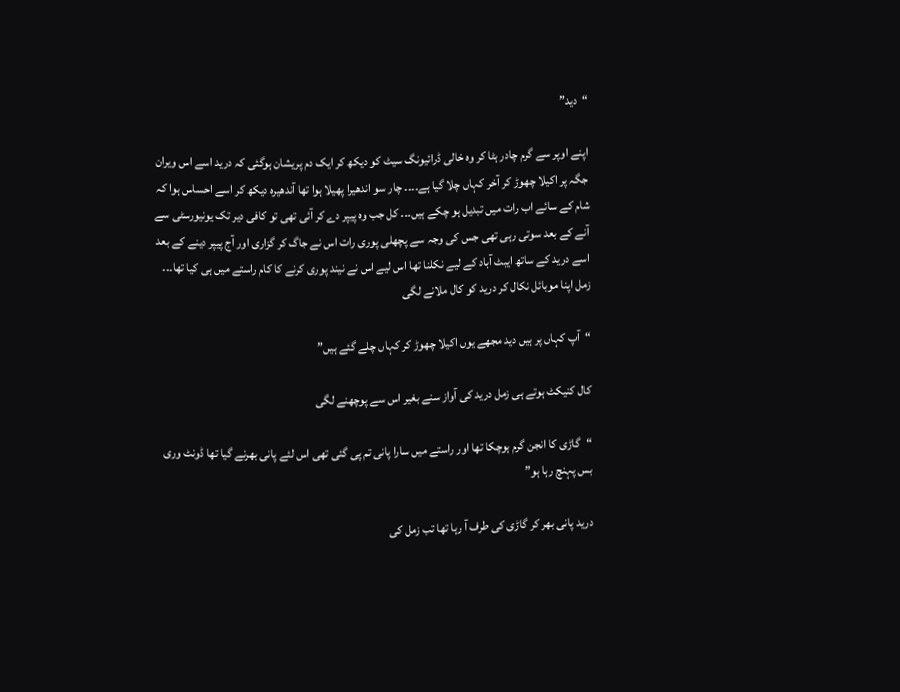“دید”

اپنے اوپر سے گرم چادر ہٹا کر وہ خالی ڈرائیونگ سیٹ کو دیکھ کر ایک دم پریشان ہوگئی کہ درید اسے اس ویران جگہ پر اکیلا چھوڑ کر آخر کہاں چلا گیا ہے۔۔۔۔ چار سو اندھیرا پھیلا ہوا تھا آندھیرہ دیکھ کر اسے احساس ہوا کہ شام کے سائے اب رات میں تبدیل ہو چکے ہیں۔۔۔ کل جب وہ پیپر دے کر آئی تھی تو کافی دیر تک یونیورسٹی سے آنے کے بعد سوتی رہی تھی جس کی وجہ سے پچھلی پوری رات اس نے جاگ کر گزاری اور آج پیپر دینے کے بعد اسے درید کے ساتھ ایبٹ آباد کے لیے نکلنا تھا اس لیے اس نے نیند پوری کرنے کا کام راستے میں ہی کیا تھا۔۔۔ زمل اپنا موبائل نکال کر درید کو کال ملانے لگی

“آپ کہاں پر ہیں دید مجھے یوں اکیلا چھوڑ کر کہاں چلے گئے ہیں”

کال کنیکٹ ہوتے ہی زمل درید کی آواز سنے بغیر اس سے پوچھنے لگی

“گاڑی کا انجن گرم ہوچکا تھا اور راستے میں سارا پانی تم پی گئی تھی اس لئے پانی بھرنے گیا تھا ڈونٹ وری بس پہنچ رہا ہو”

درید پانی بھر کر گاڑی کی طرف آ رہا تھا تب زمل کی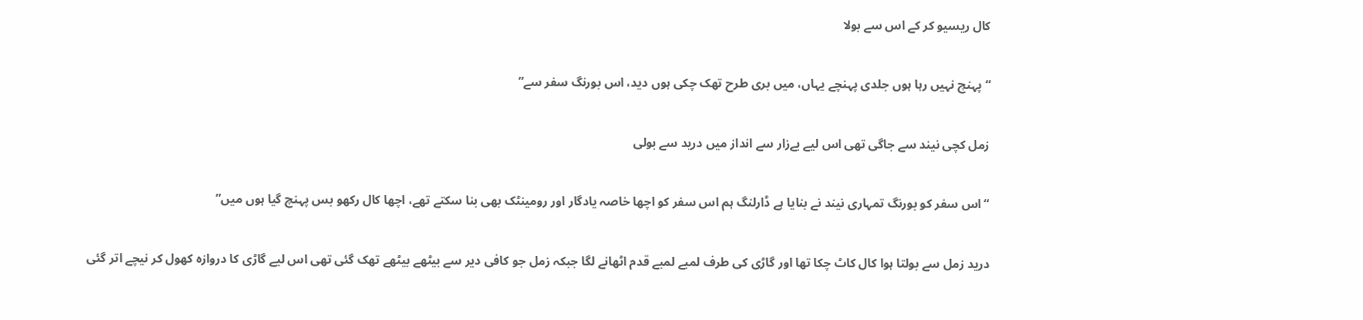کال ریسیو کر کے اس سے بولا

“پہنچ نہیں رہا ہوں جلدی پہنچے یہاں، میں بری طرح تھک چکی ہوں دید، اس بورنگ سفر سے”

زمل کچی نیند سے جاگی تھی اس لیے بےزار سے انداز میں درید سے بولی

“اس سفر کو بورنگ تمہاری نیند نے بنایا ہے ڈارلنگ ہم اس سفر کو اچھا خاصہ یادگار اور رومینٹک بھی بنا سکتے تھے، اچھا کال رکھو بس پہنچ گیا ہوں میں”

درید زمل سے بولتا ہوا کال کاٹ چکا تھا اور گاڑی کی طرف لمبے لمبے قدم اٹھانے لگا جبکہ زمل جو کافی دیر سے بیٹھے بیٹھے تھک گئی تھی اس لیے گاڑی کا دروازہ کھول کر نیچے اتر گئی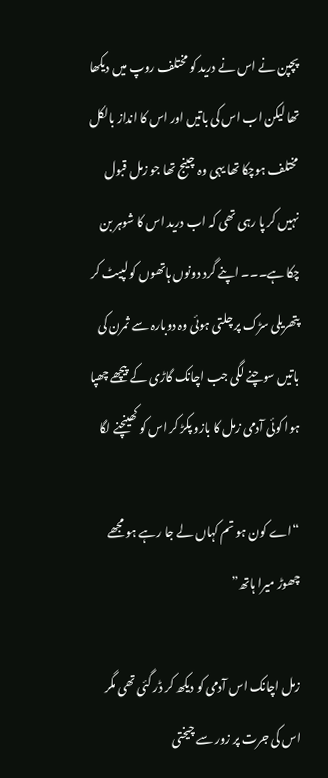پچپن نے اس نے درید کو مختلف روپ میں دیکھا تھا لیکن اب اس کی باتیں اور اس کا انداز بالکل مختلف ہوچکا تھا یہی وہ چینج تھا جو زمل قبول نہیں کر پا رہی تھی کہ اب درید اس کا شوہر بن چکا ہے۔۔۔ اپنے گرد دونوں ہاتھوں کو لپیٹ کر پتھریلی سڑک پر چلتی ہوئی وہ دوبارہ سے ثمرن کی باتیں سوچنے لگی جب اچانک گاڑی کے پیچھے چھپا ہوا کوئی آدمی زمل کا بازو پکڑ کر اس کو کھینچنے لگا

“اے کون ہو تم کہاں لے جا رہے ہو مجھے چھوڑ میرا ہاتھ”

زمل اچانک اس آدمی کو دیکھ کر ڈر گئی تھی مگر اس کی جرت پر زور سے چیختی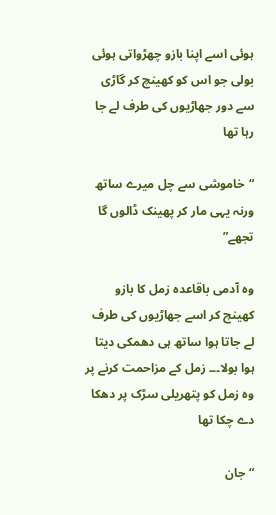ہوئی اسے اپنا بازو چھڑواتی ہوئی بولی جو اس کو کھینچ کر گاڑی سے دور جھاڑیوں کی طرف لے جا رہا تھا

“خاموشی سے چل میرے ساتھ ورنہ یہی مار کر پھینک ڈالوں گا تجھے”

وہ آدمی باقاعدہ زمل کا بازو کھینچ کر اسے جھاڑیوں کی طرف لے جاتا ہوا ساتھ ہی دھمکی دیتا ہوا بولا۔۔۔ زمل کے مزاحمت کرنے پر وہ زمل کو پتھریلی سڑک پر دھکا دے چکا تھا

“جان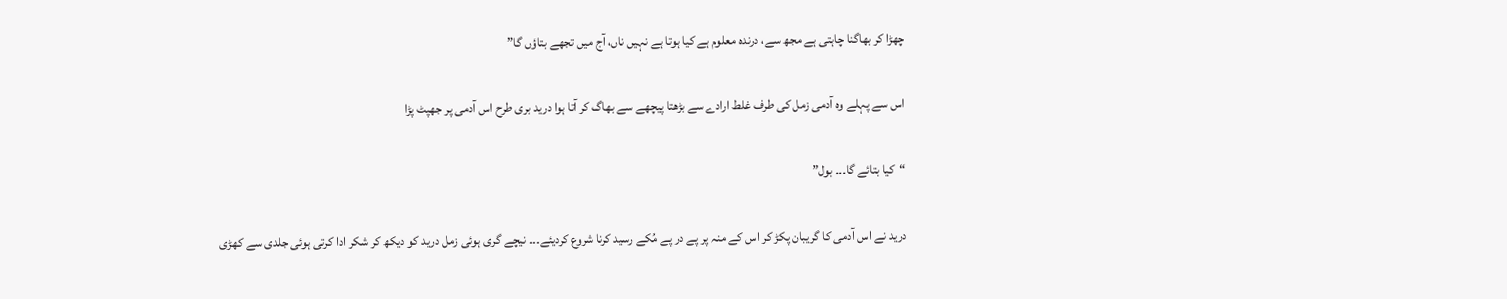چھڑا کر بھاگنا چاہتی ہے مجھ سے، درندہ معلوم ہے کیا ہوتا ہے نہیں ناں، آج میں تجھے بتاؤں گا”

اس سے پہلے وہ آدمی زمل کی طرف غلط ارادے سے بڑھتا پیچھے سے بھاگ کر آتا ہوا درید بری طرح اس آدمی پر جھپٹ پڑا

“کیا بتائے گا۔۔۔ بول”

درید نے اس آدمی کا گریبان پکڑ کر اس کے منہ پر پے در پے مُکے رسید کرنا شروع کردیئے۔۔۔ نیچے گری ہوئی زمل درید کو دیکھ کر شکر ادا کرتی ہوئی جلدی سے کھڑی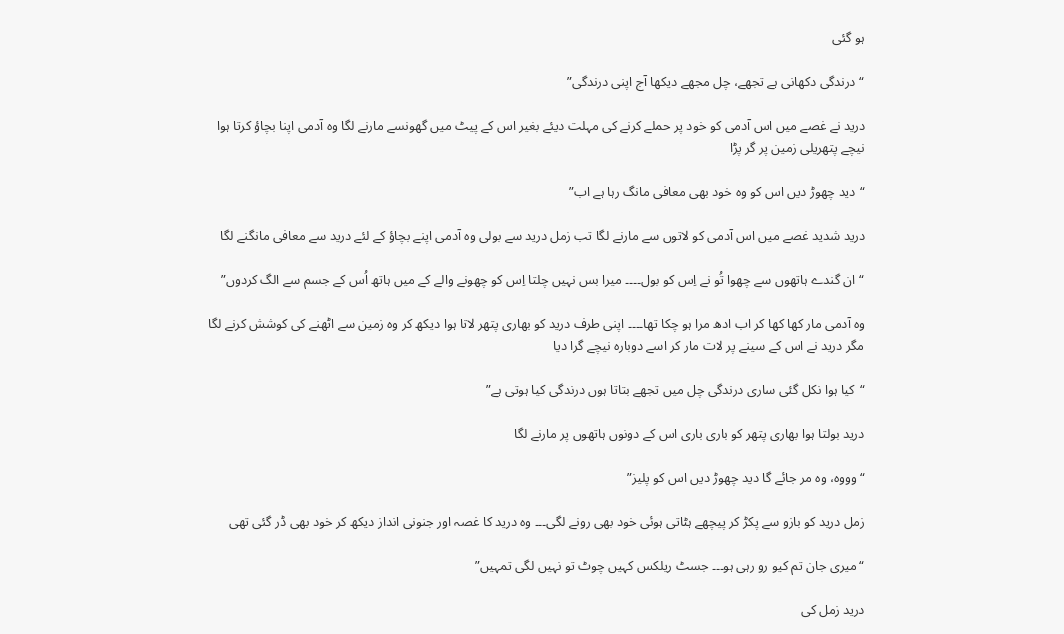ہو گئی

“درندگی دکھانی ہے تجھے، چل مجھے دیکھا آج اپنی درندگی”

درید نے غصے میں اس آدمی کو خود پر حملے کرنے کی مہلت دیئے بغیر اس کے پیٹ میں گھونسے مارنے لگا وہ آدمی اپنا بچاؤ کرتا ہوا نیچے پتھریلی زمین پر گر پڑا

“دید چھوڑ دیں اس کو وہ خود بھی معافی مانگ رہا ہے اب”

درید شدید غصے میں اس آدمی کو لاتوں سے مارنے لگا تب زمل درید سے بولی وہ آدمی اپنے بچاؤ کے لئے درید سے معافی مانگنے لگا

“ان گندے ہاتھوں سے چھوا تُو نے اِس کو بول۔۔۔۔ میرا بس نہیں چلتا اِس کو چھونے والے کے میں ہاتھ اُس کے جسم سے الگ کردوں”

وہ آدمی مار کھا کھا کر اب ادھ مرا ہو چکا تھا۔۔۔۔ اپنی طرف درید کو بھاری پتھر لاتا ہوا دیکھ کر وہ زمین سے اٹھنے کی کوشش کرنے لگا مگر درید نے اس کے سینے پر لات مار کر اسے دوبارہ نیچے گرا دیا

“کیا ہوا نکل گئی ساری درندگی چل میں تجھے بتاتا ہوں درندگی کیا ہوتی ہے”

درید بولتا ہوا بھاری پتھر کو باری باری اس کے دونوں ہاتھوں پر مارنے لگا

“وووہ، وہ مر جائے گا دید چھوڑ دیں اس کو پلیز”

زمل درید کو بازو سے پکڑ کر پیچھے ہٹاتی ہوئی خود بھی رونے لگی۔۔۔ وہ درید کا غصہ اور جنونی انداز دیکھ کر خود بھی ڈر گئی تھی

“میری جان تم کیو رو رہی ہو۔۔۔ جسٹ ریلکس کہیں چوٹ تو نہیں لگی تمہیں”

درید زمل کی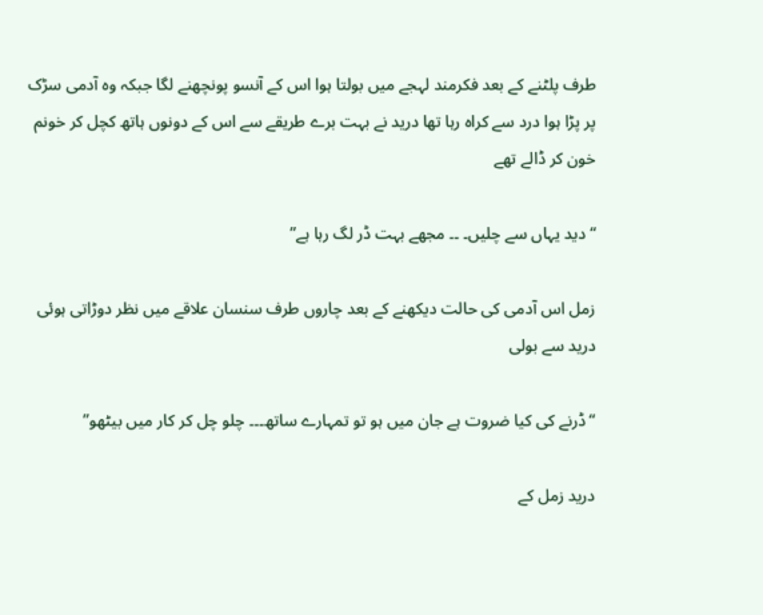طرف پلٹنے کے بعد فکرمند لہجے میں بولتا ہوا اس کے آنسو پونچھنے لگا جبکہ وہ آدمی سڑک پر پڑا ہوا درد سے کراہ رہا تھا درید نے بہت برے طریقے سے اس کے دونوں ہاتھ کچل کر خونم خون کر ڈالے تھے

“دید یہاں سے چلیں۔ ۔۔ مجھے بہت ڈر لگ رہا ہے”

زمل اس آدمی کی حالت دیکھنے کے بعد چاروں طرف سنسان علاقے میں نظر دوڑاتی ہوئی درید سے بولی

“ڈرنے کی کیا ضروت ہے جان میں ہو تو تمہارے ساتھ۔۔۔ چلو چل کر کار میں بیٹھو”

درید زمل کے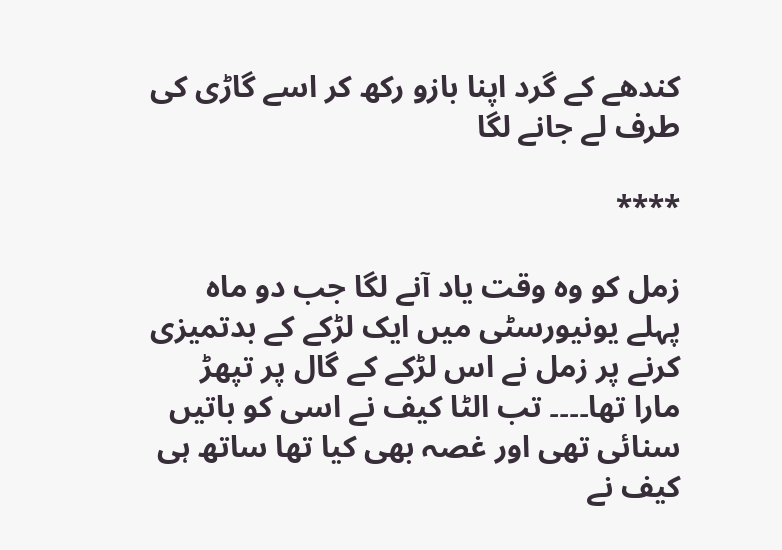کندھے کے گرد اپنا بازو رکھ کر اسے گاڑی کی طرف لے جانے لگا

****

زمل کو وہ وقت یاد آنے لگا جب دو ماہ پہلے یونیورسٹی میں ایک لڑکے کے بدتمیزی کرنے پر زمل نے اس لڑکے کے گال پر تپھڑ مارا تھا۔۔۔۔ تب الٹا کیف نے اسی کو باتیں سنائی تھی اور غصہ بھی کیا تھا ساتھ ہی کیف نے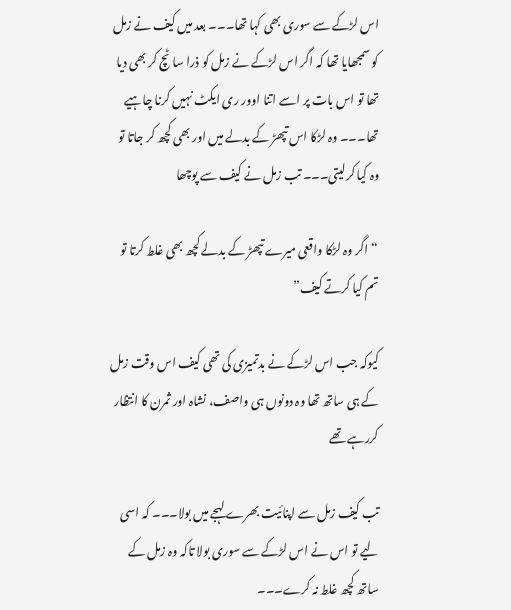اس لڑکے سے سوری بھی کہا تھا۔۔۔ بعد میں کیف نے زمل کو سمجھایا تھا کہ اگر اس لڑکے نے زمل کو ذرا سا ٹچ کر بھی دیا تھا تو اس بات پر اسے اتنا اوور ری ایکٹ نہیں کرنا چاہیے تھا۔۔۔ وہ لڑکا اس تپھڑ کے بدلے میں اور بھی کچھ کر جاتا تو وہ کیا کرلیتی۔۔۔ تب زمل نے کیف سے پوچھا

“اگر وہ لڑکا واقعی میرے تپھڑ کے بدلے کچھ بھی غلط کرتا تو تم کیا کرتے کیف”

کیوکہ جب اس لڑکے نے بدتمیزی کی تھی کیف اس وقت زمل کے ہی ساتھ تھا وہ دونوں ہی واصف، نشاہ اور ثمرن کا انتظار کررہے تھے

تب کیف زمل سے اپنائیت بھرے لہجے میں بولا۔۔۔ کہ اسی لیے تو اس نے اس لڑکے سے سوری بولا تاکہ وہ زمل کے ساتھ کچھ غلط نہ کرے۔۔۔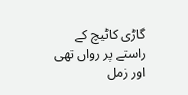گاڑی کاٹیچ کے راستے پر رواں تھی اور زمل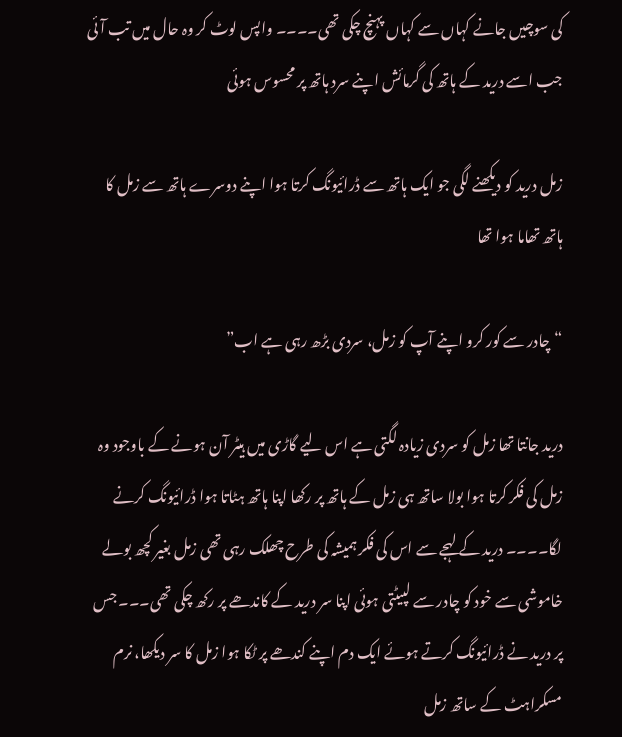کی سوچیں جانے کہاں سے کہاں پہنچ چکی تھی۔۔۔۔ واپس لوٹ کر وہ حال میں تب آئی جب اسے درید کے ہاتھ کی گرمائش اپنے سرد ہاتھ پر محسوس ہوئی

زمل درید کو دیکھنے لگی جو ایک ہاتھ سے ڈرائیونگ کرتا ہوا اپنے دوسرے ہاتھ سے زمل کا ہاتھ تھاما ہوا تھا

“چادر سے کور کرو اپنے آپ کو زمل، سردی بڑھ رہی ہے اب”

درید جانتا تھا زمل کو سردی زیادہ لگتی ہے اس لیے گاڑی میں ہیٹر آن ہونے کے باوجود وہ زمل کی فکر کرتا ہوا بولا ساتھ ہی زمل کے ہاتھ پر رکھا اپنا ہاتھ ہٹاتا ہوا ڈرائیونگ کرنے لگا۔۔۔۔ درید کے لہجے سے اس کی فکر ہمیشہ کی طرح چھلک رہی تھی زمل بغیر کچھ بولے خاموشی سے خود کو چادر سے لپیٹتی ہوئی اپنا سر درید کے کاندھے پر رکھ چکی تھی۔۔۔ جس پر درید نے ڈرائیونگ کرتے ہوئے ایک دم اپنے کندھے پر ٹکا ہوا زمل کا سر دیکھا، نرم مسکراہٹ کے ساتھ زمل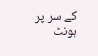کے سر پر ہونٹ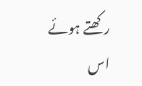رکھتے ہوئے اس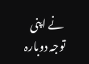نے اپنی توجہ دوبارہ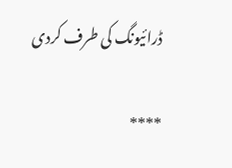ڈرائیونگ کی طرف کردی

****